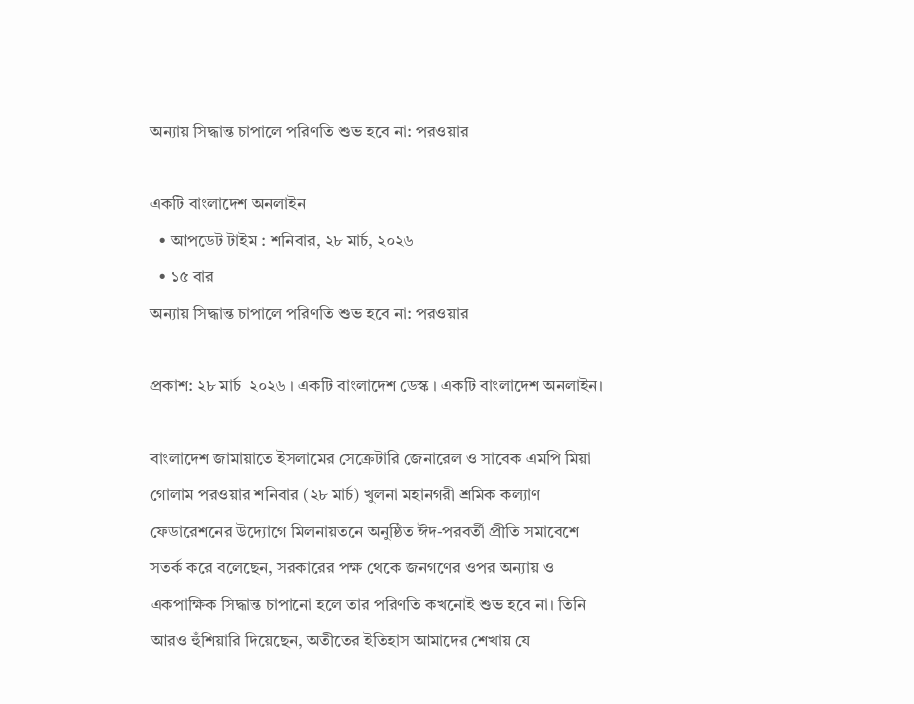অন্যায় সিদ্ধান্ত চাপালে পরিণতি শুভ হবে না: পরওয়ার

একটি বাংলাদেশ অনলাইন
  • আপডেট টাইম : শনিবার, ২৮ মার্চ, ২০২৬
  • ১৫ বার
অন্যায় সিদ্ধান্ত চাপালে পরিণতি শুভ হবে না: পরওয়ার

প্রকাশ: ২৮ মার্চ  ২০২৬ । একটি বাংলাদেশ ডেস্ক । একটি বাংলাদেশ অনলাইন।

বাংলাদেশ জামায়াতে ইসলামের সেক্রেটারি জেনারেল ও সাবেক এমপি মিয়া গোলাম পরওয়ার শনিবার (২৮ মার্চ) খুলনা মহানগরী শ্রমিক কল্যাণ ফেডারেশনের উদ্যোগে মিলনায়তনে অনুষ্ঠিত ঈদ-পরবর্তী প্রীতি সমাবেশে সতর্ক করে বলেছেন, সরকারের পক্ষ থেকে জনগণের ওপর অন্যায় ও একপাক্ষিক সিদ্ধান্ত চাপানো হলে তার পরিণতি কখনোই শুভ হবে না। তিনি আরও হুঁশিয়ারি দিয়েছেন, অতীতের ইতিহাস আমাদের শেখায় যে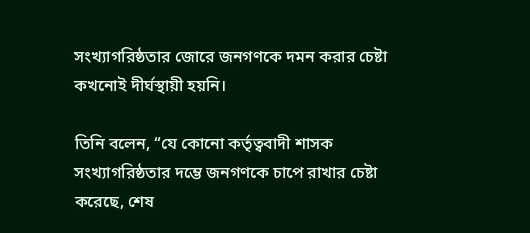সংখ্যাগরিষ্ঠতার জোরে জনগণকে দমন করার চেষ্টা কখনোই দীর্ঘস্থায়ী হয়নি।

তিনি বলেন, “যে কোনো কর্তৃত্ববাদী শাসক সংখ্যাগরিষ্ঠতার দম্ভে জনগণকে চাপে রাখার চেষ্টা করেছে, শেষ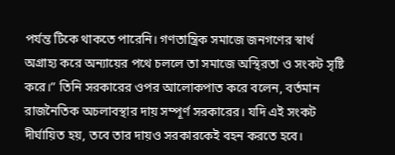পর্যন্ত টিকে থাকতে পারেনি। গণতান্ত্রিক সমাজে জনগণের স্বার্থ অগ্রাহ্য করে অন্যায়ের পথে চললে তা সমাজে অস্থিরতা ও সংকট সৃষ্টি করে।” তিনি সরকারের ওপর আলোকপাত করে বলেন, বর্তমান রাজনৈতিক অচলাবস্থার দায় সম্পূর্ণ সরকারের। যদি এই সংকট দীর্ঘায়িত হয়, তবে তার দায়ও সরকারকেই বহন করতে হবে।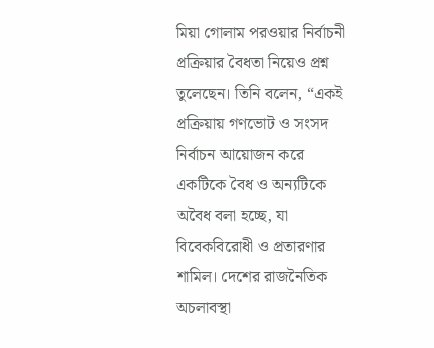মিয়া গোলাম পরওয়ার নির্বাচনী প্রক্রিয়ার বৈধতা নিয়েও প্রশ্ন তুলেছেন। তিনি বলেন, “একই প্রক্রিয়ায় গণভোট ও সংসদ নির্বাচন আয়োজন করে একটিকে বৈধ ও অন্যটিকে অবৈধ বলা হচ্ছে, যা বিবেকবিরোধী ও প্রতারণার শামিল। দেশের রাজনৈতিক অচলাবস্থা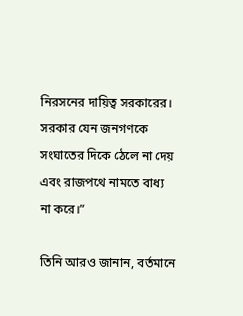নিরসনের দায়িত্ব সরকারের। সরকার যেন জনগণকে সংঘাতের দিকে ঠেলে না দেয় এবং রাজপথে নামতে বাধ্য না করে।”

তিনি আরও জানান, বর্তমানে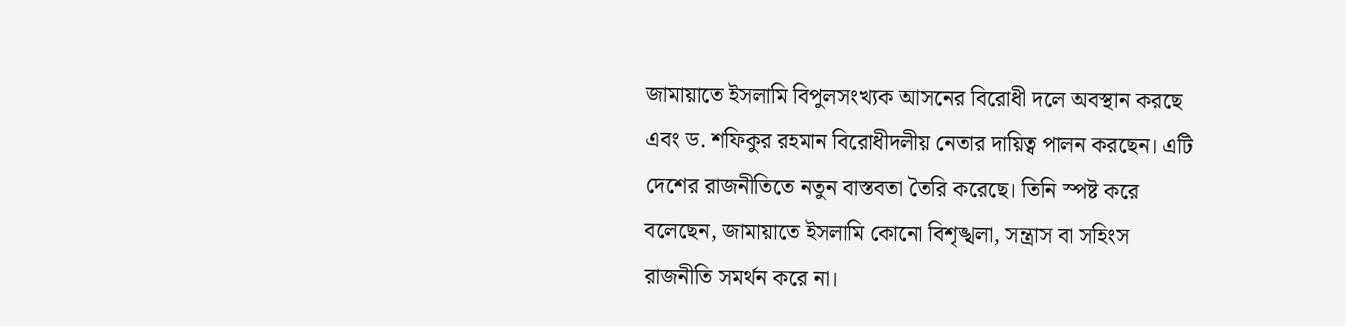জামায়াতে ইসলামি বিপুলসংখ্যক আসনের বিরোধী দলে অবস্থান করছে এবং ড. শফিকুর রহমান বিরোধীদলীয় নেতার দায়িত্ব পালন করছেন। এটি দেশের রাজনীতিতে নতুন বাস্তবতা তৈরি করেছে। তিনি স্পষ্ট করে বলেছেন, জামায়াতে ইসলামি কোনো বিশৃঙ্খলা, সন্ত্রাস বা সহিংস রাজনীতি সমর্থন করে না।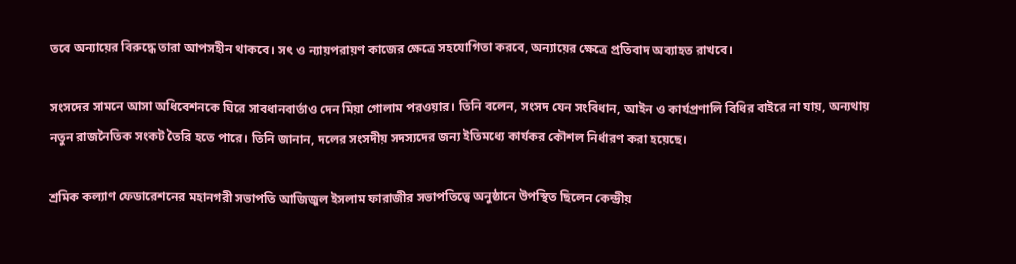তবে অন্যায়ের বিরুদ্ধে তারা আপসহীন থাকবে। সৎ ও ন্যায়পরায়ণ কাজের ক্ষেত্রে সহযোগিতা করবে, অন্যায়ের ক্ষেত্রে প্রতিবাদ অব্যাহত রাখবে।

সংসদের সামনে আসা অধিবেশনকে ঘিরে সাবধানবার্তাও দেন মিয়া গোলাম পরওয়ার। তিনি বলেন, সংসদ যেন সংবিধান, আইন ও কার্যপ্রণালি বিধির বাইরে না যায়, অন্যথায় নতুন রাজনৈতিক সংকট তৈরি হতে পারে। তিনি জানান, দলের সংসদীয় সদস্যদের জন্য ইতিমধ্যে কার্যকর কৌশল নির্ধারণ করা হয়েছে।

শ্রমিক কল্যাণ ফেডারেশনের মহানগরী সভাপতি আজিজুল ইসলাম ফারাজীর সভাপতিত্বে অনুষ্ঠানে উপস্থিত ছিলেন কেন্দ্রীয়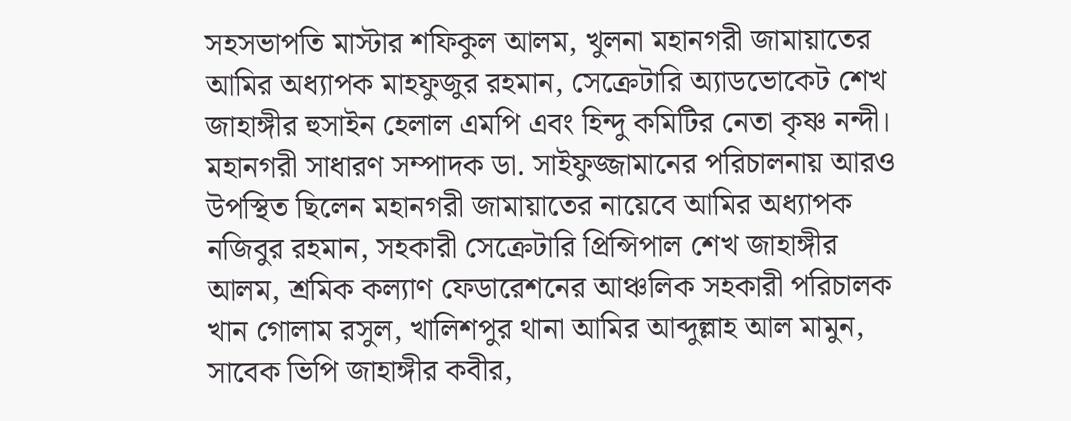সহসভাপতি মাস্টার শফিকুল আলম, খুলনা মহানগরী জামায়াতের আমির অধ্যাপক মাহফুজুর রহমান, সেক্রেটারি অ্যাডভোকেট শেখ জাহাঙ্গীর হুসাইন হেলাল এমপি এবং হিন্দু কমিটির নেতা কৃষ্ণ নন্দী। মহানগরী সাধারণ সম্পাদক ডা. সাইফুজ্জামানের পরিচালনায় আরও উপস্থিত ছিলেন মহানগরী জামায়াতের নায়েবে আমির অধ্যাপক নজিবুর রহমান, সহকারী সেক্রেটারি প্রিন্সিপাল শেখ জাহাঙ্গীর আলম, শ্রমিক কল্যাণ ফেডারেশনের আঞ্চলিক সহকারী পরিচালক খান গোলাম রসুল, খালিশপুর থানা আমির আব্দুল্লাহ আল মামুন, সাবেক ভিপি জাহাঙ্গীর কবীর,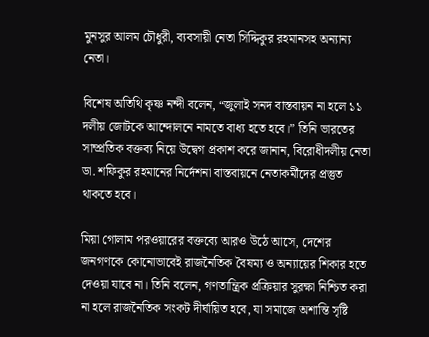মুনসুর আলম চৌধুরী, ব্যবসায়ী নেতা সিদ্দিকুর রহমানসহ অন্যান্য নেতা।

বিশেষ অতিথি কৃষ্ণ নন্দী বলেন, “জুলাই সনদ বাস্তবায়ন না হলে ১১ দলীয় জোটকে আন্দোলনে নামতে বাধ্য হতে হবে।” তিনি ভারতের সাম্প্রতিক বক্তব্য নিয়ে উদ্বেগ প্রকাশ করে জানান, বিরোধীদলীয় নেতা ডা. শফিকুর রহমানের নির্দেশনা বাস্তবায়নে নেতাকর্মীদের প্রস্তুত থাকতে হবে।

মিয়া গোলাম পরওয়ারের বক্তব্যে আরও উঠে আসে, দেশের জনগণকে কোনোভাবেই রাজনৈতিক বৈষম্য ও অন্যায়ের শিকার হতে দেওয়া যাবে না। তিনি বলেন, গণতান্ত্রিক প্রক্রিয়ার সুরক্ষা নিশ্চিত করা না হলে রাজনৈতিক সংকট দীর্ঘায়িত হবে, যা সমাজে অশান্তি সৃষ্টি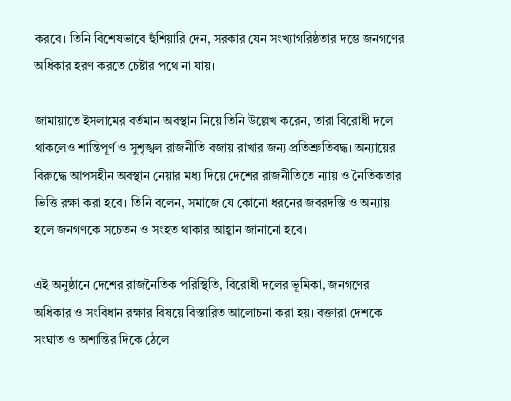করবে। তিনি বিশেষভাবে হুঁশিয়ারি দেন, সরকার যেন সংখ্যাগরিষ্ঠতার দম্ভে জনগণের অধিকার হরণ করতে চেষ্টার পথে না যায়।

জামায়াতে ইসলামের বর্তমান অবস্থান নিয়ে তিনি উল্লেখ করেন, তারা বিরোধী দলে থাকলেও শান্তিপূর্ণ ও সুশৃঙ্খল রাজনীতি বজায় রাখার জন্য প্রতিশ্রুতিবদ্ধ। অন্যায়ের বিরুদ্ধে আপসহীন অবস্থান নেয়ার মধ্য দিয়ে দেশের রাজনীতিতে ন্যায় ও নৈতিকতার ভিত্তি রক্ষা করা হবে। তিনি বলেন, সমাজে যে কোনো ধরনের জবরদস্তি ও অন্যায় হলে জনগণকে সচেতন ও সংহত থাকার আহ্বান জানানো হবে।

এই অনুষ্ঠানে দেশের রাজনৈতিক পরিস্থিতি, বিরোধী দলের ভূমিকা, জনগণের অধিকার ও সংবিধান রক্ষার বিষয়ে বিস্তারিত আলোচনা করা হয়। বক্তারা দেশকে সংঘাত ও অশান্তির দিকে ঠেলে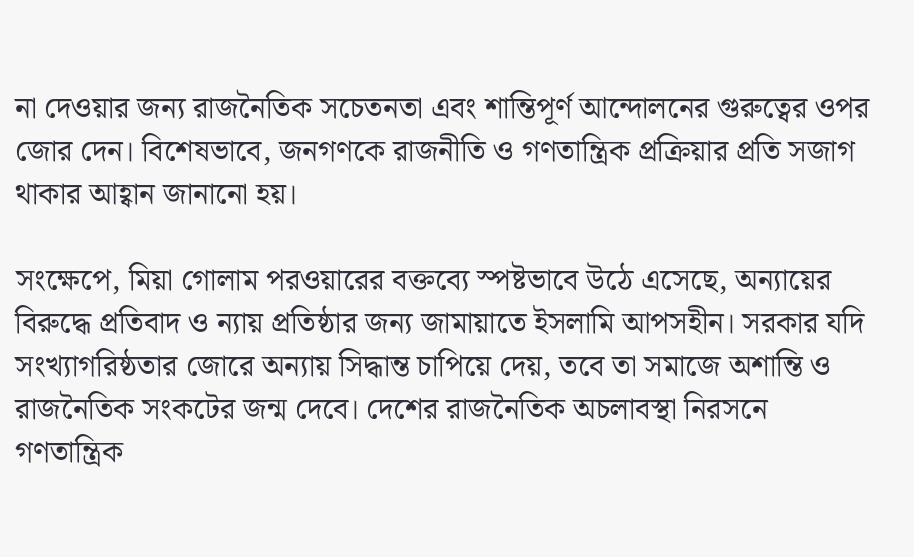না দেওয়ার জন্য রাজনৈতিক সচেতনতা এবং শান্তিপূর্ণ আন্দোলনের গুরুত্বের ওপর জোর দেন। বিশেষভাবে, জনগণকে রাজনীতি ও গণতান্ত্রিক প্রক্রিয়ার প্রতি সজাগ থাকার আহ্বান জানানো হয়।

সংক্ষেপে, মিয়া গোলাম পরওয়ারের বক্তব্যে স্পষ্টভাবে উঠে এসেছে, অন্যায়ের বিরুদ্ধে প্রতিবাদ ও ন্যায় প্রতিষ্ঠার জন্য জামায়াতে ইসলামি আপসহীন। সরকার যদি সংখ্যাগরিষ্ঠতার জোরে অন্যায় সিদ্ধান্ত চাপিয়ে দেয়, তবে তা সমাজে অশান্তি ও রাজনৈতিক সংকটের জন্ম দেবে। দেশের রাজনৈতিক অচলাবস্থা নিরসনে গণতান্ত্রিক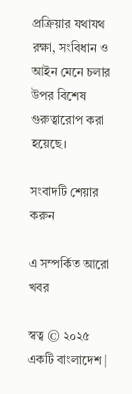প্রক্রিয়ার যথাযথ রক্ষা, সংবিধান ও আইন মেনে চলার উপর বিশেষ গুরুত্বারোপ করা হয়েছে।

সংবাদটি শেয়ার করুন

এ সম্পর্কিত আরো খবর

স্বত্ব © ২০২৫ একটি বাংলাদেশ |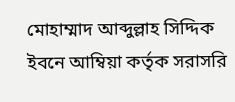মোহাম্মাদ আব্দুল্লাহ সিদ্দিক ইবনে আম্বিয়া কর্তৃক সরাসরি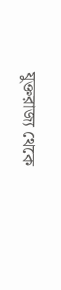যুক্তরাজ্য থেকে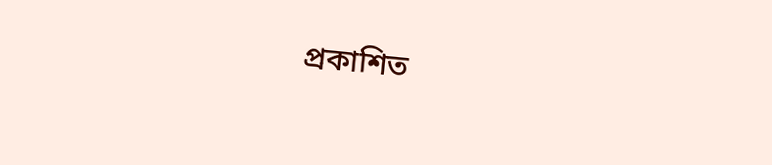প্রকাশিত